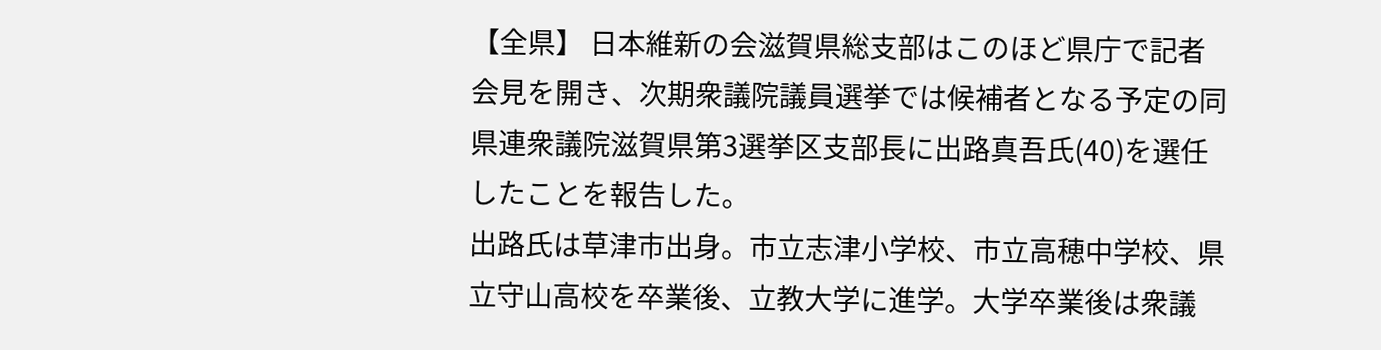【全県】 日本維新の会滋賀県総支部はこのほど県庁で記者会見を開き、次期衆議院議員選挙では候補者となる予定の同県連衆議院滋賀県第3選挙区支部長に出路真吾氏(40)を選任したことを報告した。
出路氏は草津市出身。市立志津小学校、市立高穂中学校、県立守山高校を卒業後、立教大学に進学。大学卒業後は衆議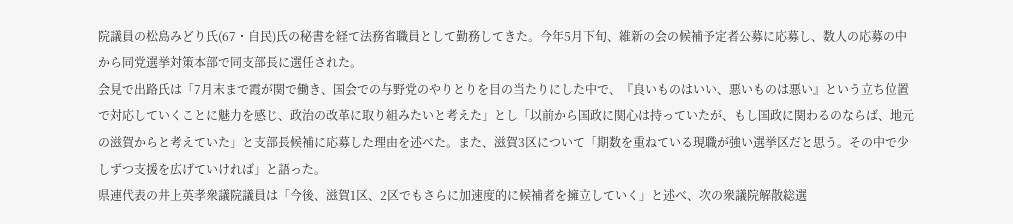院議員の松島みどり氏(67・自民)氏の秘書を経て法務省職員として勤務してきた。今年5月下旬、維新の会の候補予定者公募に応募し、数人の応募の中から同党選挙対策本部で同支部長に選任された。
会見で出路氏は「7月末まで霞が関で働き、国会での与野党のやりとりを目の当たりにした中で、『良いものはいい、悪いものは悪い』という立ち位置で対応していくことに魅力を感じ、政治の改革に取り組みたいと考えた」とし「以前から国政に関心は持っていたが、もし国政に関わるのならば、地元の滋賀からと考えていた」と支部長候補に応募した理由を述べた。また、滋賀3区について「期数を重ねている現職が強い選挙区だと思う。その中で少しずつ支援を広げていければ」と語った。
県連代表の井上英孝衆議院議員は「今後、滋賀1区、2区でもさらに加速度的に候補者を擁立していく」と述べ、次の衆議院解散総選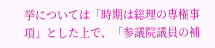挙については「時期は総理の専権事項」とした上で、「参議院議員の補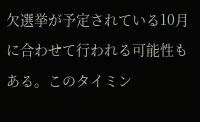欠選挙が予定されている10月に合わせて行われる可能性もある。このタイミン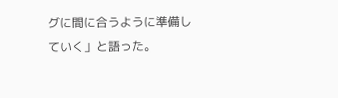グに間に合うように準備していく」と語った。